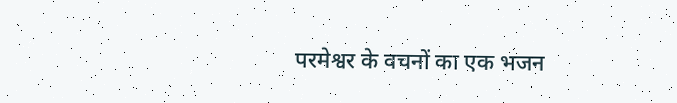परमेश्वर के वचनों का एक भजन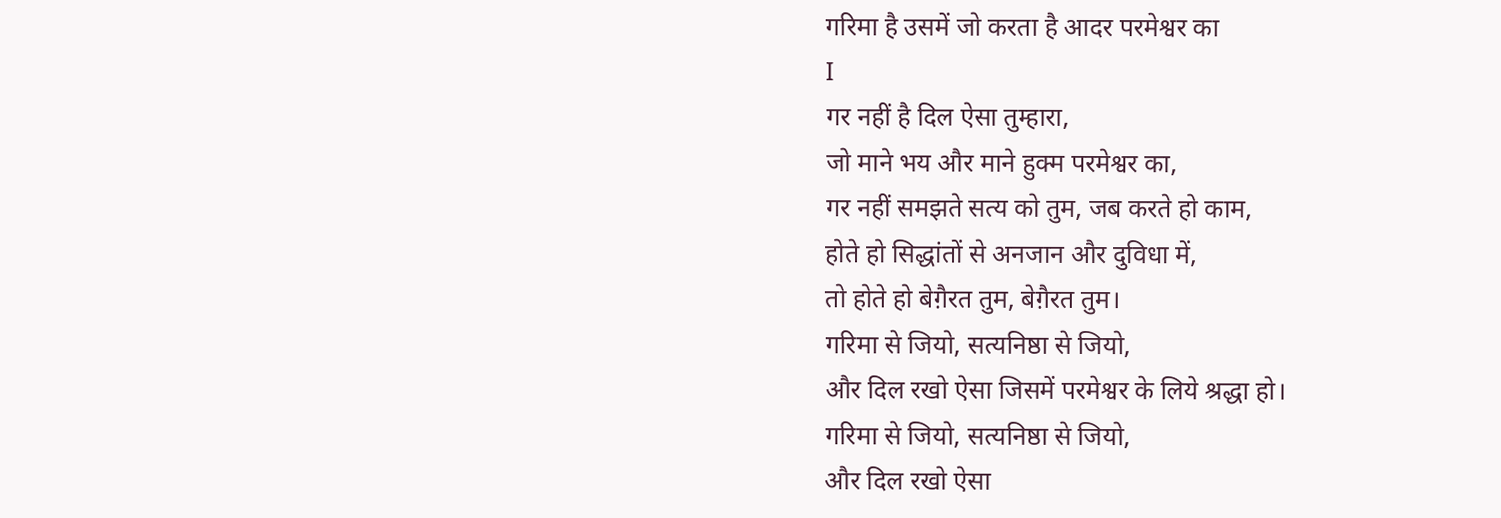गरिमा है उसमें जो करता है आदर परमेश्वर का
I
गर नहीं है दिल ऐसा तुम्हारा,
जो माने भय और माने हुक्म परमेश्वर का,
गर नहीं समझते सत्य को तुम, जब करते हो काम,
होते हो सिद्धांतों से अनजान और दुविधा में,
तो होते हो बेग़ैरत तुम, बेग़ैरत तुम।
गरिमा से जियो, सत्यनिष्ठा से जियो,
और दिल रखो ऐसा जिसमें परमेश्वर के लिये श्रद्धा हो।
गरिमा से जियो, सत्यनिष्ठा से जियो,
और दिल रखो ऐसा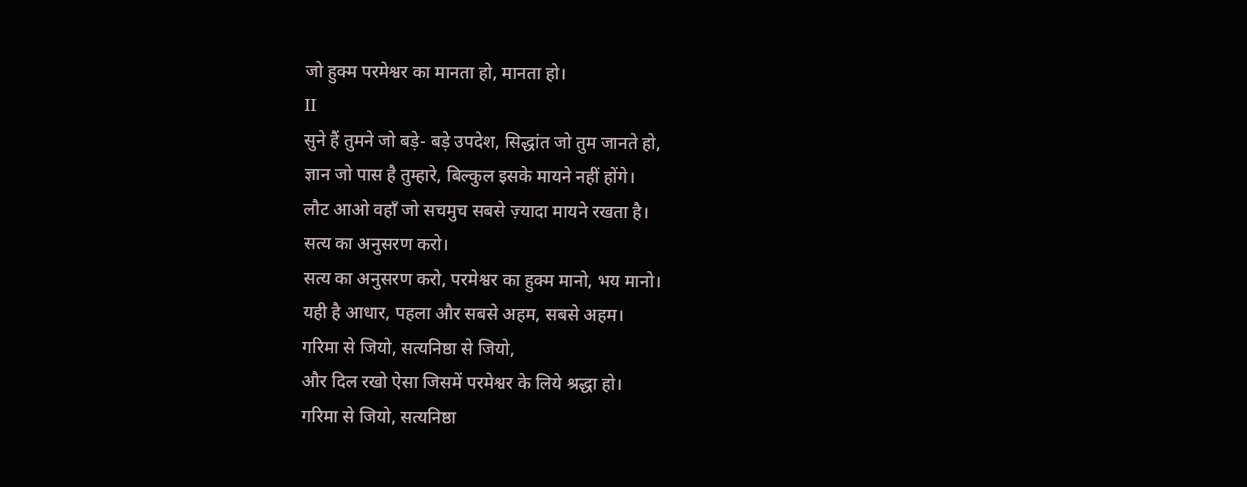जो हुक्म परमेश्वर का मानता हो, मानता हो।
II
सुने हैं तुमने जो बड़े- बड़े उपदेश, सिद्धांत जो तुम जानते हो,
ज्ञान जो पास है तुम्हारे, बिल्कुल इसके मायने नहीं होंगे।
लौट आओ वहाँ जो सचमुच सबसे ज़्यादा मायने रखता है।
सत्य का अनुसरण करो।
सत्य का अनुसरण करो, परमेश्वर का हुक्म मानो, भय मानो।
यही है आधार, पहला और सबसे अहम, सबसे अहम।
गरिमा से जियो, सत्यनिष्ठा से जियो,
और दिल रखो ऐसा जिसमें परमेश्वर के लिये श्रद्धा हो।
गरिमा से जियो, सत्यनिष्ठा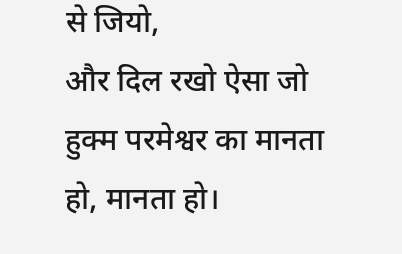से जियो,
और दिल रखो ऐसा जो हुक्म परमेश्वर का मानता हो, मानता हो।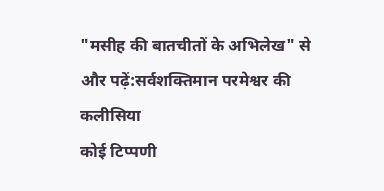"मसीह की बातचीतों के अभिलेख" से
और पढ़ें:सर्वशक्तिमान परमेश्वर की कलीसिया
कोई टिप्पणी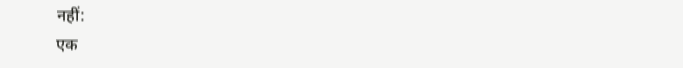नहीं:
एक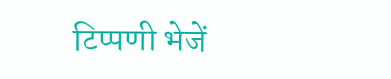टिप्पणी भेजें